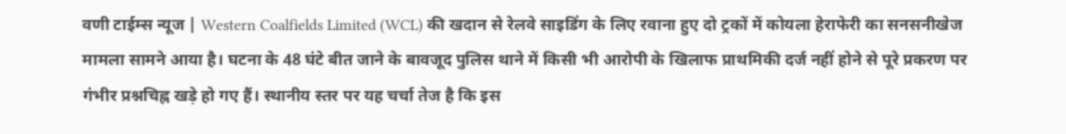वणी टाईम्स न्यूज | Western Coalfields Limited (WCL) की खदान से रेलवे साइडिंग के लिए रवाना हुए दो ट्रकों में कोयला हेराफेरी का सनसनीखेज मामला सामने आया है। घटना के 48 घंटे बीत जाने के बावजूद पुलिस थाने में किसी भी आरोपी के खिलाफ प्राथमिकी दर्ज नहीं होने से पूरे प्रकरण पर गंभीर प्रश्नचिह्न खड़े हो गए हैं। स्थानीय स्तर पर यह चर्चा तेज है कि इस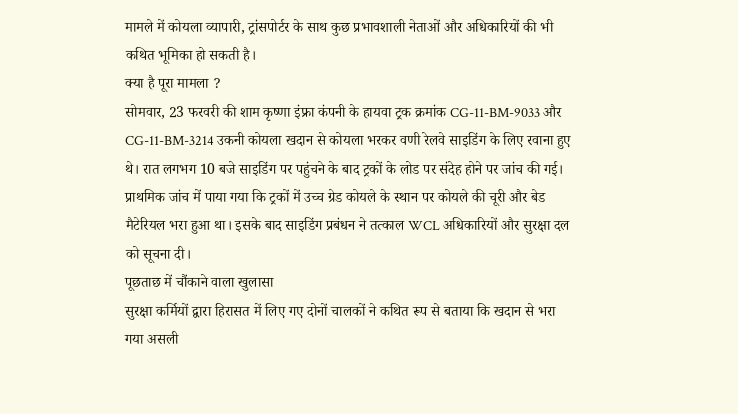मामले में कोयला व्यापारी, ट्रांसपोर्टर के साथ कुछ प्रभावशाली नेताओं और अधिकारियों की भी कथित भूमिका हो सकती है।
क्या है पूरा मामला ?
सोमवार, 23 फरवरी की शाम कृष्णा इंफ्रा कंपनी के हायवा ट्रक क्रमांक CG-11-BM-9033 और CG-11-BM-3214 उकनी कोयला खदान से कोयला भरकर वणी रेलवे साइडिंग के लिए रवाना हुए थे। रात लगभग 10 बजे साइडिंग पर पहुंचने के बाद ट्रकों के लोड पर संदेह होने पर जांच की गई। प्राथमिक जांच में पाया गया कि ट्रकों में उच्च ग्रेड कोयले के स्थान पर कोयले की चूरी और बेड मैटेरियल भरा हुआ था। इसके बाद साइडिंग प्रबंधन ने तत्काल WCL अधिकारियों और सुरक्षा दल को सूचना दी।
पूछताछ में चौंकाने वाला खुलासा
सुरक्षा कर्मियों द्वारा हिरासत में लिए गए दोनों चालकों ने कथित रूप से बताया कि खदान से भरा गया असली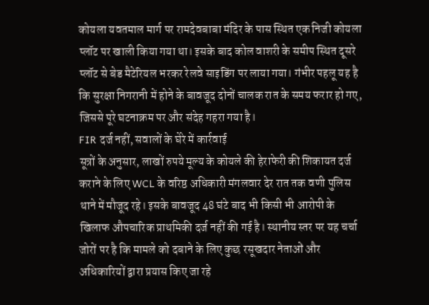कोयला यवतमाल मार्ग पर रामदेवबाबा मंदिर के पास स्थित एक निजी कोयला प्लॉट पर खाली किया गया था। इसके बाद कोल वाशरी के समीप स्थित दूसरे प्लॉट से बेड मैटेरियल भरकर रेलवे साइडिंग पर लाया गया। गंभीर पहलू यह है कि सुरक्षा निगरानी में होने के बावजूद दोनों चालक रात के समय फरार हो गए, जिससे पूरे घटनाक्रम पर और संदेह गहरा गया है।
FIR दर्ज नहीं, सवालों के घेरे में कार्रवाई
सूत्रों के अनुसार, लाखों रुपये मूल्य के कोयले की हेराफेरी की शिकायत दर्ज कराने के लिए WCL के वरिष्ठ अधिकारी मंगलवार देर रात तक वणी पुलिस थाने में मौजूद रहे। इसके बावजूद 48 घंटे बाद भी किसी भी आरोपी के खिलाफ औपचारिक प्राथमिकी दर्ज नहीं की गई है। स्थानीय स्तर पर यह चर्चा जोरों पर है कि मामले को दबाने के लिए कुछ रसूखदार नेताओं और अधिकारियों द्वारा प्रयास किए जा रहे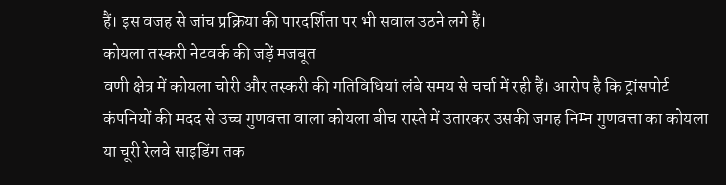हैं। इस वजह से जांच प्रक्रिया की पारदर्शिता पर भी सवाल उठने लगे हैं।
कोयला तस्करी नेटवर्क की जड़ें मजबूत
वणी क्षेत्र में कोयला चोरी और तस्करी की गतिविधियां लंबे समय से चर्चा में रही हैं। आरोप है कि ट्रांसपोर्ट कंपनियों की मदद से उच्च गुणवत्ता वाला कोयला बीच रास्ते में उतारकर उसकी जगह निम्न गुणवत्ता का कोयला या चूरी रेलवे साइडिंग तक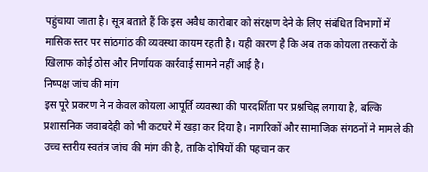पहुंचाया जाता है। सूत्र बताते हैं कि इस अवैध कारोबार को संरक्षण देने के लिए संबंधित विभागों में मासिक स्तर पर सांठगांठ की व्यवस्था कायम रहती है। यही कारण है कि अब तक कोयला तस्करों के खिलाफ कोई ठोस और निर्णायक कार्रवाई सामने नहीं आई है।
निष्पक्ष जांच की मांग
इस पूरे प्रकरण ने न केवल कोयला आपूर्ति व्यवस्था की पारदर्शिता पर प्रश्नचिह्न लगाया है, बल्कि प्रशासनिक जवाबदेही को भी कटघरे में खड़ा कर दिया है। नागरिकों और सामाजिक संगठनों ने मामले की उच्च स्तरीय स्वतंत्र जांच की मांग की है, ताकि दोषियों की पहचान कर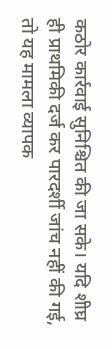कठोर कार्रवाई सुनिश्चित की जा सके। यदि शीघ्र ही प्राथमिकी दर्ज कर पारदर्शी जांच नहीं की गई, तो यह मामला व्यापक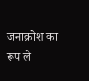जनाक्रोश का रूप ले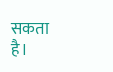सकता है।